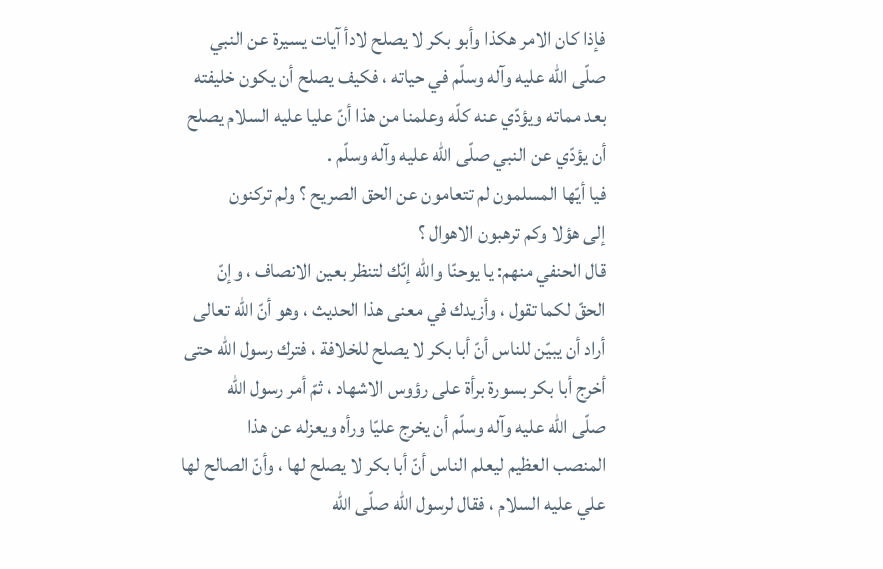فإذا كان الامر هكذا وأبو بكر لا يصلح لادأ آيات يسيرة عن النبي
صلّى اللّه عليه وآله وسلّم في حياته ، فكيف يصلح أن يكون خليفته
بعد مماته ويؤدّي عنه كلّه وعلمنا من هذا أنّ عليا عليه السلام يصلح
أن يؤدّي عن النبي صلّى اللّه عليه وآله وسلّم .
فيا أيّها المسلمون لم تتعامون عن الحق الصريح ؟ ولم تركنون
إلى هؤلا وكم ترهبون الاهوال ؟
قال الحنفي منهم: يا يوحنّا واللّه إنّك لتنظر بعين الانصاف ، وإنّ
الحقّ لكما تقول ، وأزيدك في معنى هذا الحديث ، وهو أنّ اللّه تعالى
أراد أن يبيّن للناس أنّ أبا بكر لا يصلح للخلافة ، فترك رسول اللّه حتى
أخرج أبا بكر بسورة برأة على رؤوس الاشهاد ، ثمّ أمر رسول اللّه
صلّى اللّه عليه وآله وسلّم أن يخرج عليّا ورأه ويعزله عن هذا
المنصب العظيم ليعلم الناس أنّ أبا بكر لا يصلح لها ، وأنّ الصالح لها
علي عليه السلام ، فقال لرسول اللّه صلّى اللّه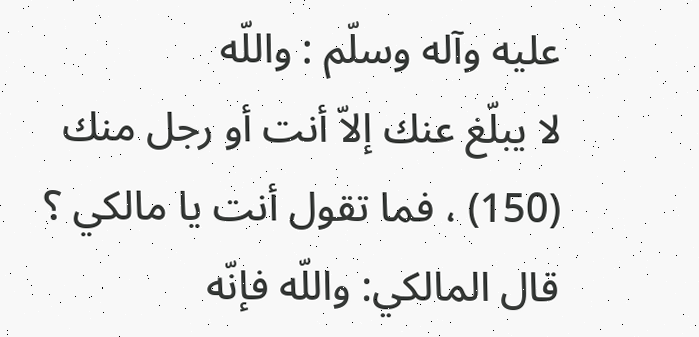عليه وآله وسلّم : واللّه
لا يبلّغ عنك إلاّ أنت أو رجل منك (150) ، فما تقول أنت يا مالكي ؟
قال المالكي: واللّه فإنّه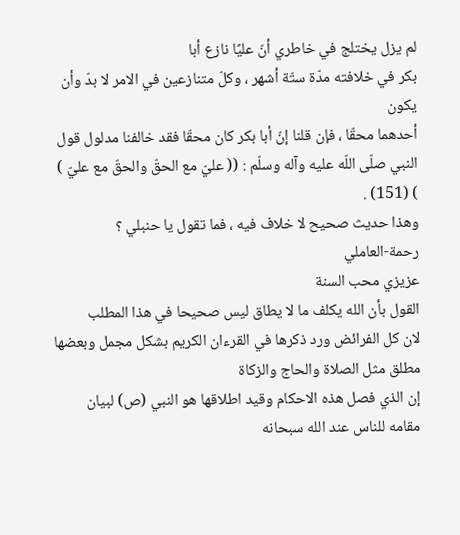لم يزل يختلج في خاطري أنّ عليًا نازع أبا
بكر في خلافته مدّة ستّة أشهر ، وكلّ متنازعين في الامر لا بدّ وأن يكون
أحدهما محقّا ، فإن قلنا إنّ أبا بكر كان محقّا فقد خالفنا مدلول قول
النبي صلّى اللّه عليه وآله وسلّم : (( عليّ مع الحقّ والحقّ مع عليّ ) ) (151) .
وهذا حديث صحيح لا خلاف فيه ، فما تقول يا حنبلي ؟
رحمة-العاملي
عزيزي محب السنة
القول بأن الله يكلف ما لا يطاق ليس صحيحا في هذا المطلب
لان كل الفرائض ورد ذكرها في القرءان الكريم بشكل مجمل وبعضها مطلق مثل الصلاة والحاج والزكاة
إن الذي فصل هذه الاحكام وقيد اطلاقها هو النبي (ص) لبيان مقامه للناس عند الله سبحانه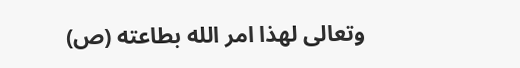وتعالى لهذا امر الله بطاعته (ص)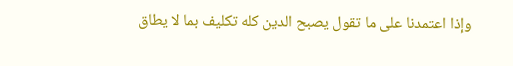وإذا اعتمدنا على ما تقول يصبح الدين كله تكليف بما لا يطاق